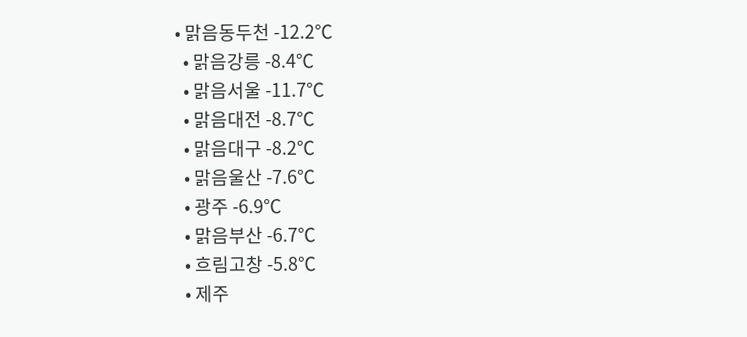• 맑음동두천 -12.2℃
  • 맑음강릉 -8.4℃
  • 맑음서울 -11.7℃
  • 맑음대전 -8.7℃
  • 맑음대구 -8.2℃
  • 맑음울산 -7.6℃
  • 광주 -6.9℃
  • 맑음부산 -6.7℃
  • 흐림고창 -5.8℃
  • 제주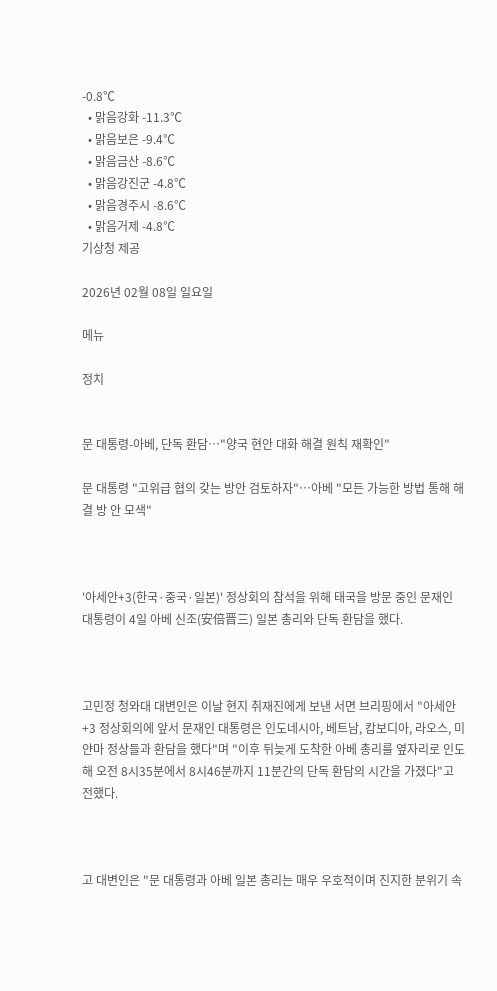-0.8℃
  • 맑음강화 -11.3℃
  • 맑음보은 -9.4℃
  • 맑음금산 -8.6℃
  • 맑음강진군 -4.8℃
  • 맑음경주시 -8.6℃
  • 맑음거제 -4.8℃
기상청 제공

2026년 02월 08일 일요일

메뉴

정치


문 대통령-아베, 단독 환담…"양국 현안 대화 해결 원칙 재확인"

문 대통령 "고위급 협의 갖는 방안 검토하자"…아베 "모든 가능한 방법 통해 해결 방 안 모색"



'아세안+3(한국·중국·일본)' 정상회의 참석을 위해 태국을 방문 중인 문재인 대통령이 4일 아베 신조(安倍晋三) 일본 총리와 단독 환담을 했다.



고민정 청와대 대변인은 이날 현지 취재진에게 보낸 서면 브리핑에서 "아세안+3 정상회의에 앞서 문재인 대통령은 인도네시아, 베트남, 캄보디아, 라오스, 미얀마 정상들과 환담을 했다"며 "이후 뒤늦게 도착한 아베 총리를 옆자리로 인도해 오전 8시35분에서 8시46분까지 11분간의 단독 환담의 시간을 가졌다"고 전했다.



고 대변인은 "문 대통령과 아베 일본 총리는 매우 우호적이며 진지한 분위기 속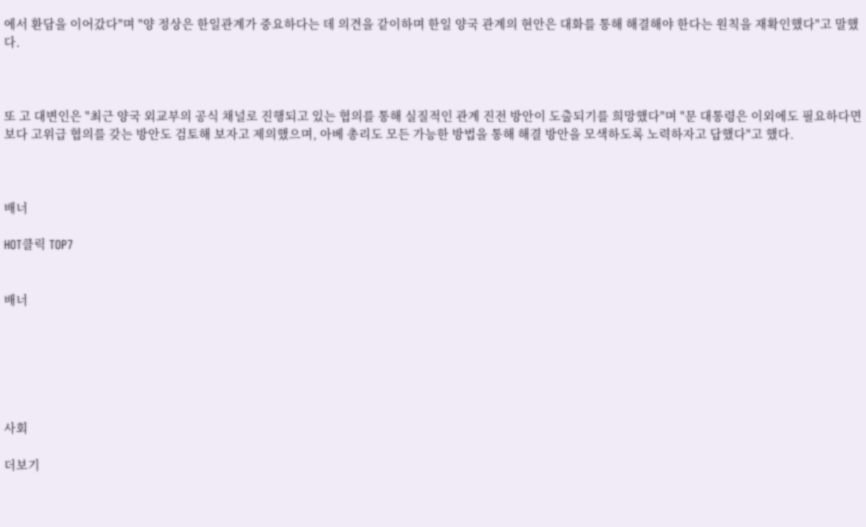에서 환담을 이어갔다"며 "양 정상은 한일관계가 중요하다는 데 의견을 같이하며 한일 양국 관계의 현안은 대화를 통해 해결해야 한다는 원칙을 재확인했다"고 말했다.



또 고 대변인은 "최근 양국 외교부의 공식 채널로 진행되고 있는 협의를 통해 실질적인 관계 진전 방안이 도출되기를 희망했다"며 "문 대통령은 이외에도 필요하다면 보다 고위급 협의를 갖는 방안도 검토해 보자고 제의했으며, 아베 총리도 모든 가능한 방법을 통해 해결 방안을 모색하도록 노력하자고 답했다"고 했다.



배너

HOT클릭 TOP7


배너






사회

더보기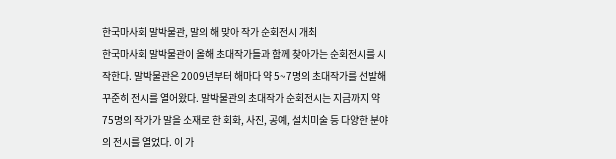한국마사회 말박물관, 말의 해 맞아 작가 순회전시 개최
한국마사회 말박물관이 올해 초대작가들과 함께 찾아가는 순회전시를 시작한다. 말박물관은 2009년부터 해마다 약 5~7명의 초대작가를 선발해 꾸준히 전시를 열어왔다. 말박물관의 초대작가 순회전시는 지금까지 약 75명의 작가가 말을 소재로 한 회화, 사진, 공예, 설치미술 등 다양한 분야의 전시를 열었다. 이 가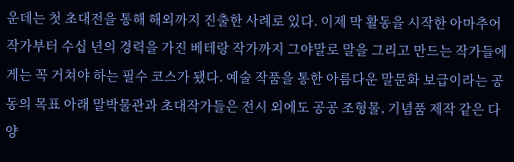운데는 첫 초대전을 통해 해외까지 진출한 사례로 있다. 이제 막 활동을 시작한 아마추어 작가부터 수십 년의 경력을 가진 베테랑 작가까지 그야말로 말을 그리고 만드는 작가들에게는 꼭 거쳐야 하는 필수 코스가 됐다. 예술 작품을 통한 아름다운 말문화 보급이라는 공동의 목표 아래 말박물관과 초대작가들은 전시 외에도 공공 조형물, 기념품 제작 같은 다양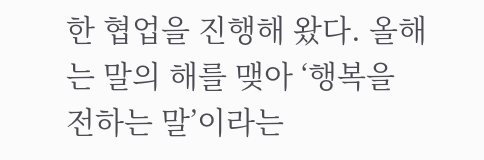한 협업을 진행해 왔다. 올해는 말의 해를 맺아 ‘행복을 전하는 말’이라는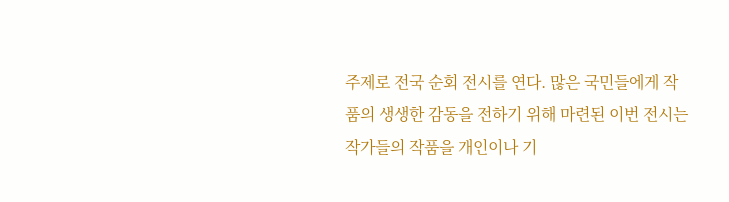주제로 전국 순회 전시를 연다. 많은 국민들에게 작품의 생생한 감동을 전하기 위해 마련된 이번 전시는 작가들의 작품을 개인이나 기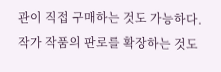관이 직접 구매하는 것도 가능하다. 작가 작품의 판로를 확장하는 것도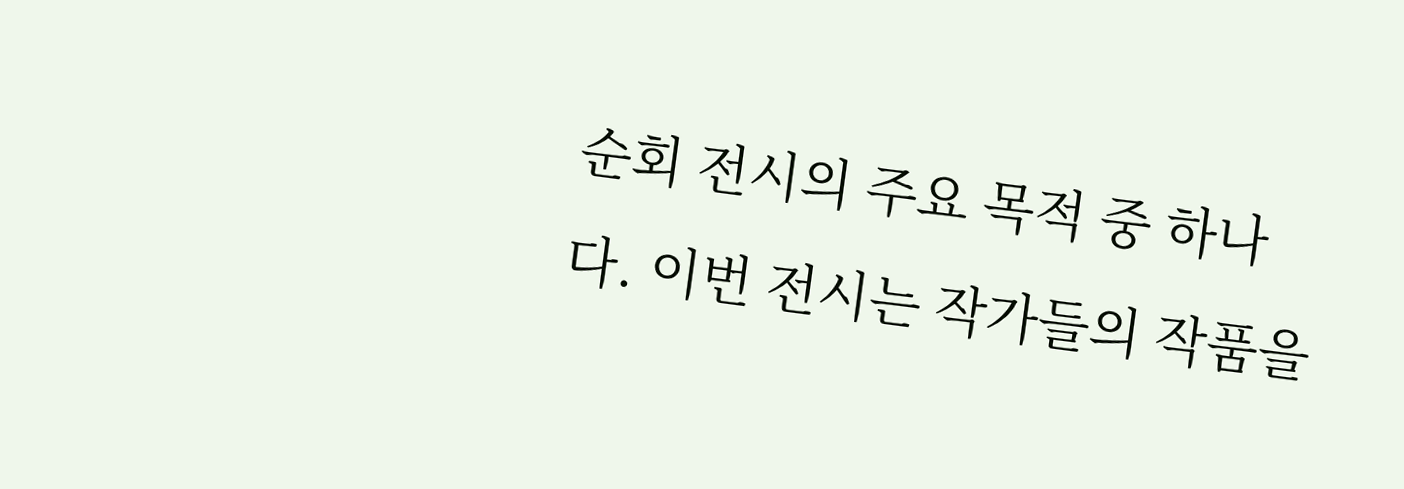순회 전시의 주요 목적 중 하나다. 이번 전시는 작가들의 작품을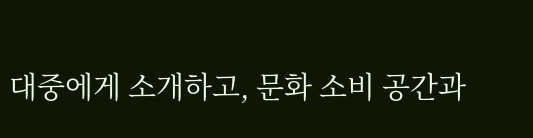대중에게 소개하고, 문화 소비 공간과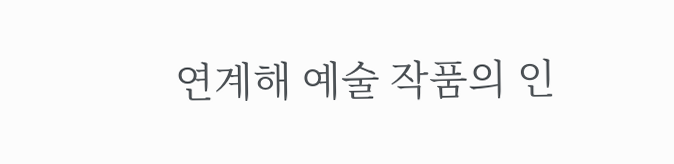연계해 예술 작품의 인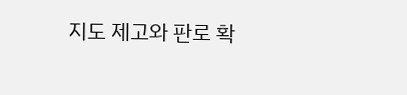지도 제고와 판로 확